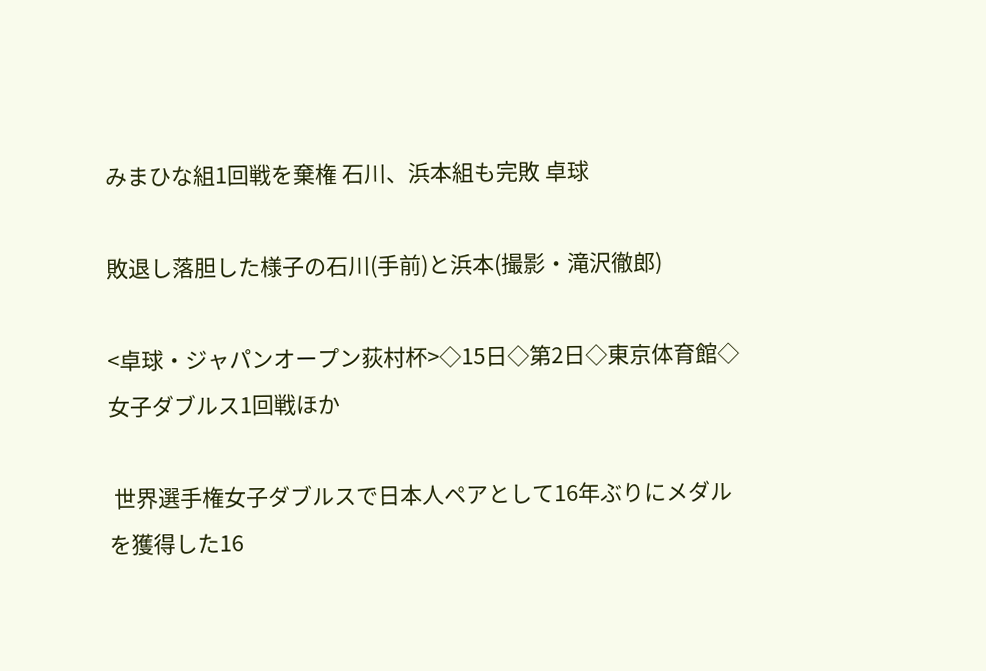みまひな組1回戦を棄権 石川、浜本組も完敗 卓球

敗退し落胆した様子の石川(手前)と浜本(撮影・滝沢徹郎)

<卓球・ジャパンオープン荻村杯>◇15日◇第2日◇東京体育館◇女子ダブルス1回戦ほか

 世界選手権女子ダブルスで日本人ペアとして16年ぶりにメダルを獲得した16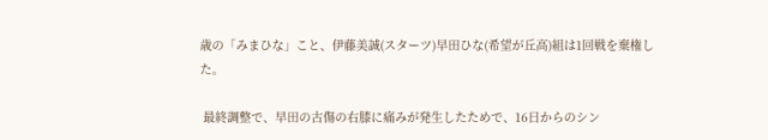歳の「みまひな」こと、伊藤美誠(スターツ)早田ひな(希望が丘高)組は1回戦を棄権した。

 最終調整で、早田の古傷の右膝に痛みが発生したためで、16日からのシン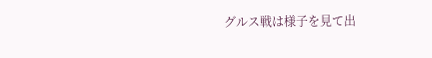グルス戦は様子を見て出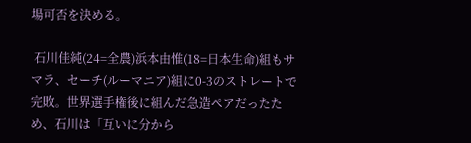場可否を決める。

 石川佳純(24=全農)浜本由惟(18=日本生命)組もサマラ、セーチ(ルーマニア)組に0-3のストレートで完敗。世界選手権後に組んだ急造ペアだったため、石川は「互いに分から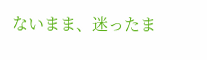ないまま、迷ったま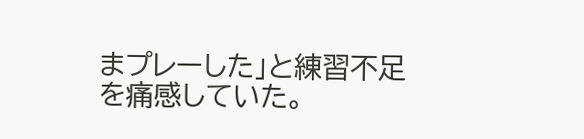まプレーした」と練習不足を痛感していた。